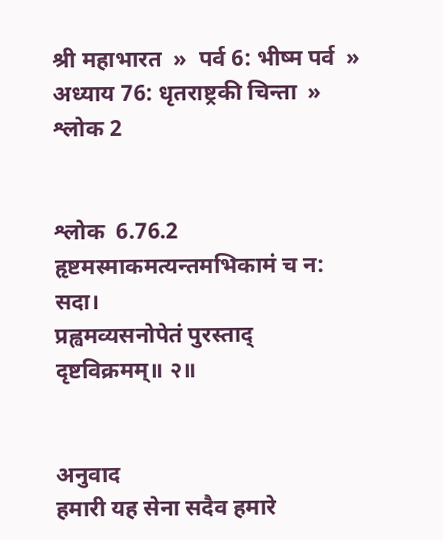श्री महाभारत  »  पर्व 6: भीष्म पर्व  »  अध्याय 76: धृतराष्ट्रकी चिन्ता  »  श्लोक 2


श्लोक  6.76.2
हृष्टमस्माकमत्यन्तमभिकामं च न: सदा।
प्रह्वमव्यसनोपेतं पुरस्ताद् दृष्टविक्रमम्॥ २॥


अनुवाद
हमारी यह सेना सदैव हमारे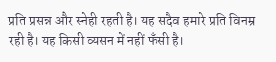प्रति प्रसन्न और स्नेही रहती है। यह सदैव हमारे प्रति विनम्र रही है। यह किसी व्यसन में नहीं फँसी है।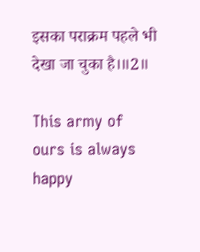इसका पराक्रम पहले भी देखा जा चुका है।॥2॥

This army of ours is always happy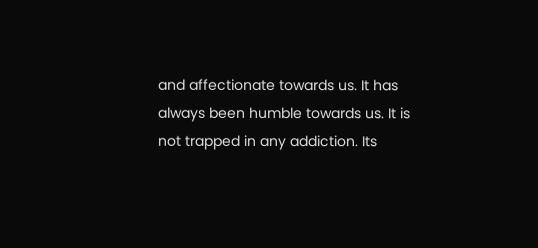and affectionate towards us. It has always been humble towards us. It is not trapped in any addiction. Its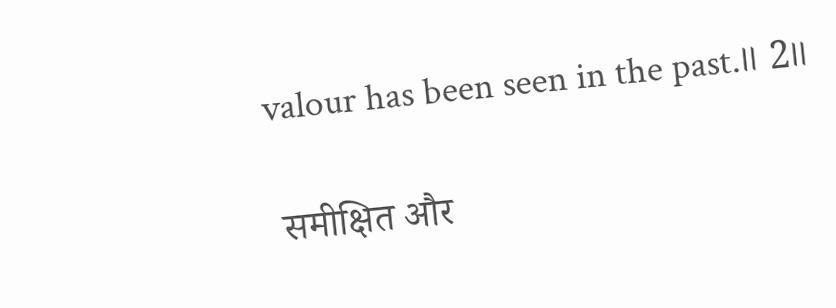valour has been seen in the past.॥ 2॥

 समीक्षित और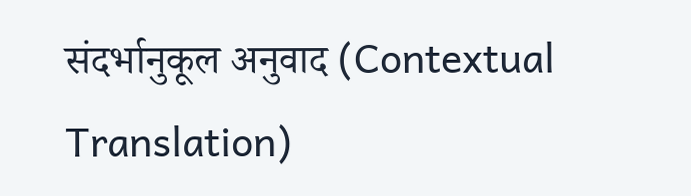संदर्भानुकूल अनुवाद (Contextual Translation)